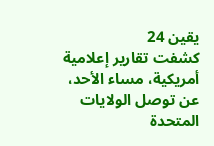يقين 24
كشفت تقارير إعلامية أمريكية، مساء الأحد، عن توصل الولايات المتحدة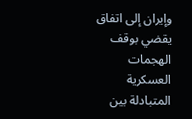وإيران إلى اتفاق يقضي بوقف الهجمات العسكرية المتبادلة بين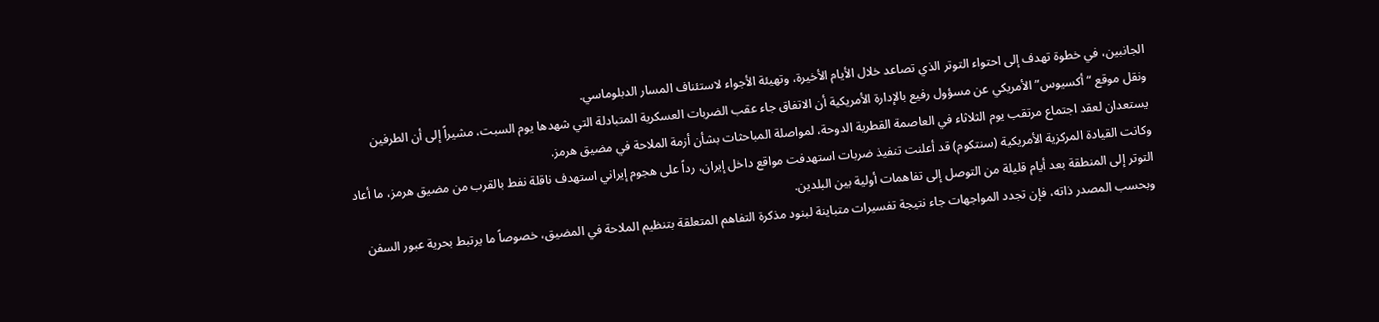الجانبين، في خطوة تهدف إلى احتواء التوتر الذي تصاعد خلال الأيام الأخيرة، وتهيئة الأجواء لاستئناف المسار الدبلوماسي.
ونقل موقع “أكسيوس” الأمريكي عن مسؤول رفيع بالإدارة الأمريكية أن الاتفاق جاء عقب الضربات العسكرية المتبادلة التي شهدها يوم السبت، مشيراً إلى أن الطرفين يستعدان لعقد اجتماع مرتقب يوم الثلاثاء في العاصمة القطرية الدوحة، لمواصلة المباحثات بشأن أزمة الملاحة في مضيق هرمز.
وكانت القيادة المركزية الأمريكية (سنتكوم) قد أعلنت تنفيذ ضربات استهدفت مواقع داخل إيران، رداً على هجوم إيراني استهدف ناقلة نفط بالقرب من مضيق هرمز، ما أعاد التوتر إلى المنطقة بعد أيام قليلة من التوصل إلى تفاهمات أولية بين البلدين.
وبحسب المصدر ذاته، فإن تجدد المواجهات جاء نتيجة تفسيرات متباينة لبنود مذكرة التفاهم المتعلقة بتنظيم الملاحة في المضيق، خصوصاً ما يرتبط بحرية عبور السفن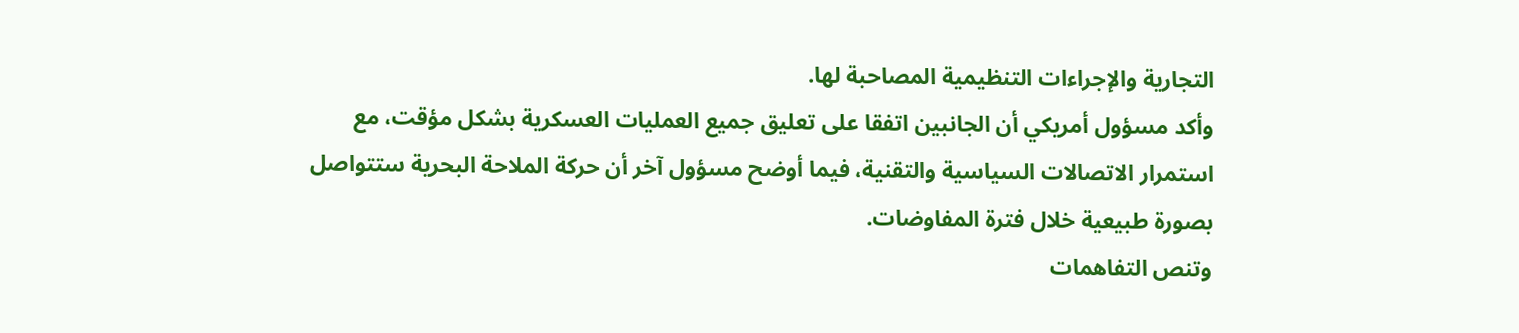التجارية والإجراءات التنظيمية المصاحبة لها.
وأكد مسؤول أمريكي أن الجانبين اتفقا على تعليق جميع العمليات العسكرية بشكل مؤقت، مع استمرار الاتصالات السياسية والتقنية، فيما أوضح مسؤول آخر أن حركة الملاحة البحرية ستتواصل بصورة طبيعية خلال فترة المفاوضات.
وتنص التفاهمات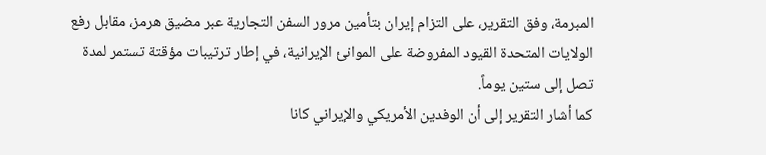المبرمة، وفق التقرير، على التزام إيران بتأمين مرور السفن التجارية عبر مضيق هرمز، مقابل رفع الولايات المتحدة القيود المفروضة على الموانئ الإيرانية، في إطار ترتيبات مؤقتة تستمر لمدة تصل إلى ستين يوماً.
كما أشار التقرير إلى أن الوفدين الأمريكي والإيراني كانا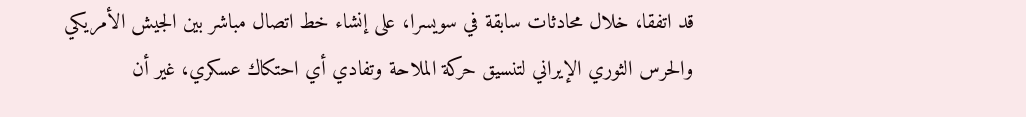قد اتفقا، خلال محادثات سابقة في سويسرا، على إنشاء خط اتصال مباشر بين الجيش الأمريكي والحرس الثوري الإيراني لتنسيق حركة الملاحة وتفادي أي احتكاك عسكري، غير أن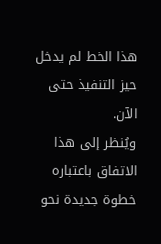هذا الخط لم يدخل حيز التنفيذ حتى الآن.
ويُنظر إلى هذا الاتفاق باعتباره خطوة جديدة نحو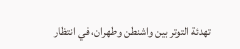تهدئة التوتر بين واشنطن وطهران، في انتظار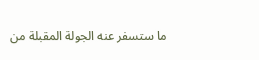ما ستسفر عنه الجولة المقبلة من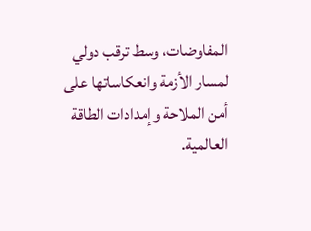المفاوضات، وسط ترقب دولي لمسار الأزمة وانعكاساتها على أمن الملاحة وإمدادات الطاقة العالمية.